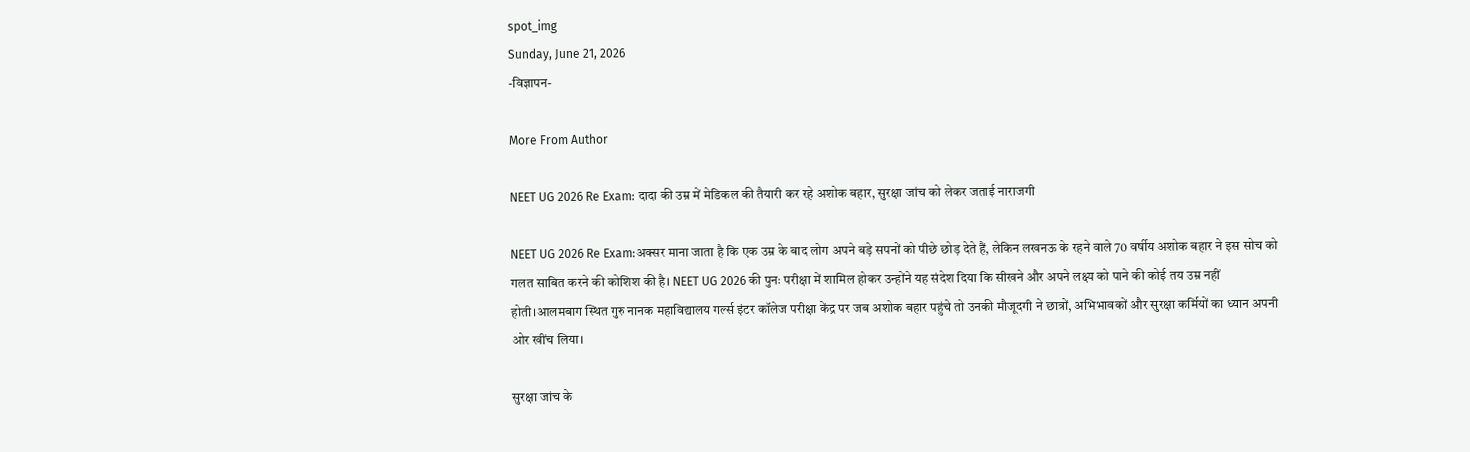spot_img
Sunday, June 21, 2026
-विज्ञापन-

More From Author

NEET UG 2026 Re Exam: दादा की उम्र में मेडिकल की तैयारी कर रहे अशोक बहार, सुरक्षा जांच को लेकर जताई नाराजगी

NEET UG 2026 Re Exam:अक्सर माना जाता है कि एक उम्र के बाद लोग अपने बड़े सपनों को पीछे छोड़ देते हैं, लेकिन लखनऊ के रहने वाले 70 वर्षीय अशोक बहार ने इस सोच को गलत साबित करने की कोशिश की है। NEET UG 2026 की पुनः परीक्षा में शामिल होकर उन्होंने यह संदेश दिया कि सीखने और अपने लक्ष्य को पाने की कोई तय उम्र नहीं होती।आलमबाग स्थित गुरु नानक महाविद्यालय गर्ल्स इंटर कॉलेज परीक्षा केंद्र पर जब अशोक बहार पहुंचे तो उनकी मौजूदगी ने छात्रों, अभिभावकों और सुरक्षा कर्मियों का ध्यान अपनी ओर खींच लिया।

सुरक्षा जांच के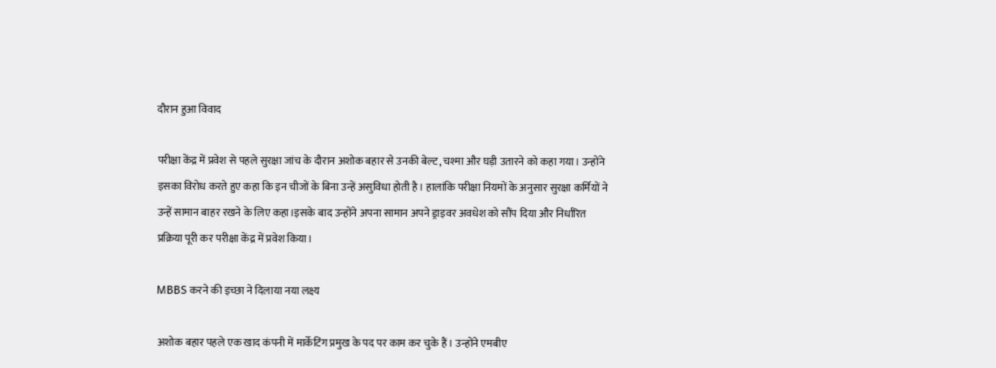दौरान हुआ विवाद

परीक्षा केंद्र में प्रवेश से पहले सुरक्षा जांच के दौरान अशोक बहार से उनकी बेल्ट, चश्मा और घड़ी उतारने को कहा गया। उन्होंने इसका विरोध करते हुए कहा कि इन चीजों के बिना उन्हें असुविधा होती है। हालांकि परीक्षा नियमों के अनुसार सुरक्षा कर्मियों ने उन्हें सामान बाहर रखने के लिए कहा।इसके बाद उन्होंने अपना सामान अपने ड्राइवर अवधेश को सौंप दिया और निर्धारित प्रक्रिया पूरी कर परीक्षा केंद्र में प्रवेश किया।

MBBS करने की इच्छा ने दिलाया नया लक्ष्य

अशोक बहार पहले एक खाद कंपनी में मार्केटिंग प्रमुख के पद पर काम कर चुके हैं। उन्होंने एमबीए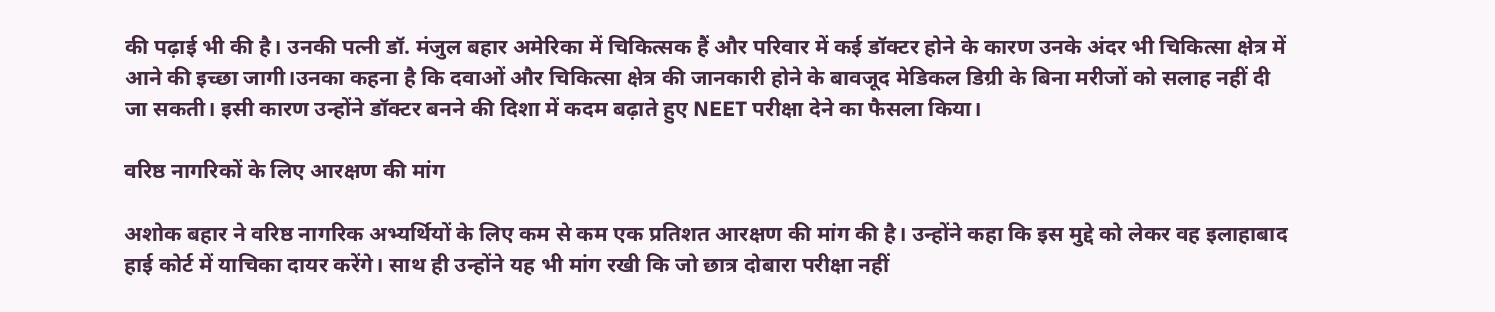की पढ़ाई भी की है। उनकी पत्नी डॉ. मंजुल बहार अमेरिका में चिकित्सक हैं और परिवार में कई डॉक्टर होने के कारण उनके अंदर भी चिकित्सा क्षेत्र में आने की इच्छा जागी।उनका कहना है कि दवाओं और चिकित्सा क्षेत्र की जानकारी होने के बावजूद मेडिकल डिग्री के बिना मरीजों को सलाह नहीं दी जा सकती। इसी कारण उन्होंने डॉक्टर बनने की दिशा में कदम बढ़ाते हुए NEET परीक्षा देने का फैसला किया।

वरिष्ठ नागरिकों के लिए आरक्षण की मांग

अशोक बहार ने वरिष्ठ नागरिक अभ्यर्थियों के लिए कम से कम एक प्रतिशत आरक्षण की मांग की है। उन्होंने कहा कि इस मुद्दे को लेकर वह इलाहाबाद हाई कोर्ट में याचिका दायर करेंगे। साथ ही उन्होंने यह भी मांग रखी कि जो छात्र दोबारा परीक्षा नहीं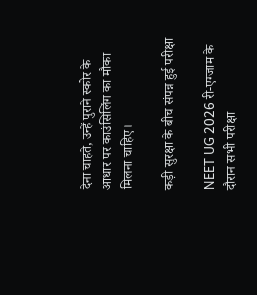देना चाहते, उन्हें पुराने स्कोर के आधार पर काउंसिलिंग का मौका मिलना चाहिए।

कड़ी सुरक्षा के बीच संपन्न हुई परीक्षा

NEET UG 2026 री-एग्जाम के दौरान सभी परीक्षा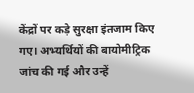केंद्रों पर कड़े सुरक्षा इंतजाम किए गए। अभ्यर्थियों की बायोमीट्रिक जांच की गई और उन्हें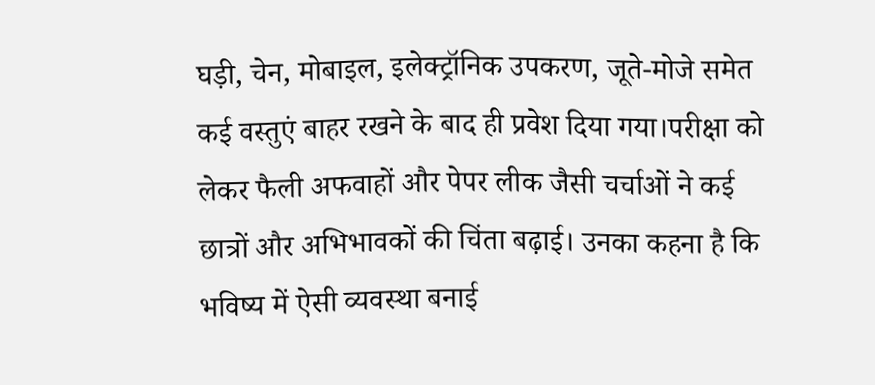घड़ी, चेन, मोबाइल, इलेक्ट्रॉनिक उपकरण, जूते-मोजे समेत कई वस्तुएं बाहर रखने के बाद ही प्रवेश दिया गया।परीक्षा को लेकर फैली अफवाहों और पेपर लीक जैसी चर्चाओं ने कई छात्रों और अभिभावकों की चिंता बढ़ाई। उनका कहना है कि भविष्य में ऐसी व्यवस्था बनाई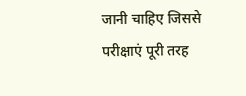जानी चाहिए जिससे परीक्षाएं पूरी तरह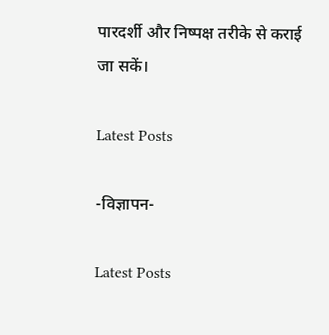पारदर्शी और निष्पक्ष तरीके से कराई जा सकें।

Latest Posts

-विज्ञापन-

Latest Posts